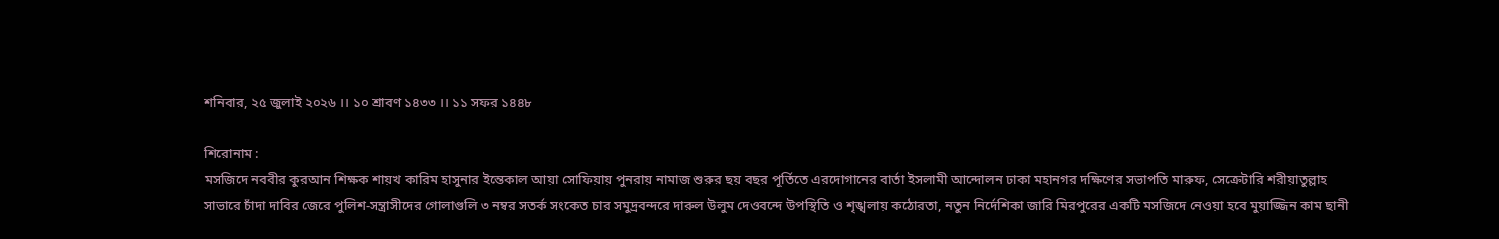শনিবার, ২৫ জুলাই ২০২৬ ।। ১০ শ্রাবণ ১৪৩৩ ।। ১১ সফর ১৪৪৮

শিরোনাম :
মসজিদে নববীর কুরআন শিক্ষক শায়খ কারিম হাসুনার ইন্তেকাল আয়া সোফিয়ায় পুনরায় নামাজ শুরুর ছয় বছর পূর্তিতে এরদোগানের বার্তা ইসলামী আন্দোলন ঢাকা মহানগর দক্ষিণের সভাপতি মারুফ, সেক্রেটারি শরীয়াতুল্লাহ সাভারে চাঁদা দাবির জেরে পুলিশ-সন্ত্রাসীদের গোলাগুলি ৩ নম্বর সতর্ক সংকেত চার সমুদ্রবন্দরে দারুল উলুম দেওবন্দে উপস্থিতি ও শৃঙ্খলায় কঠোরতা, নতুন নির্দেশিকা জারি মিরপুরের একটি মসজিদে নেওয়া হবে মুয়াজ্জিন কাম ছানী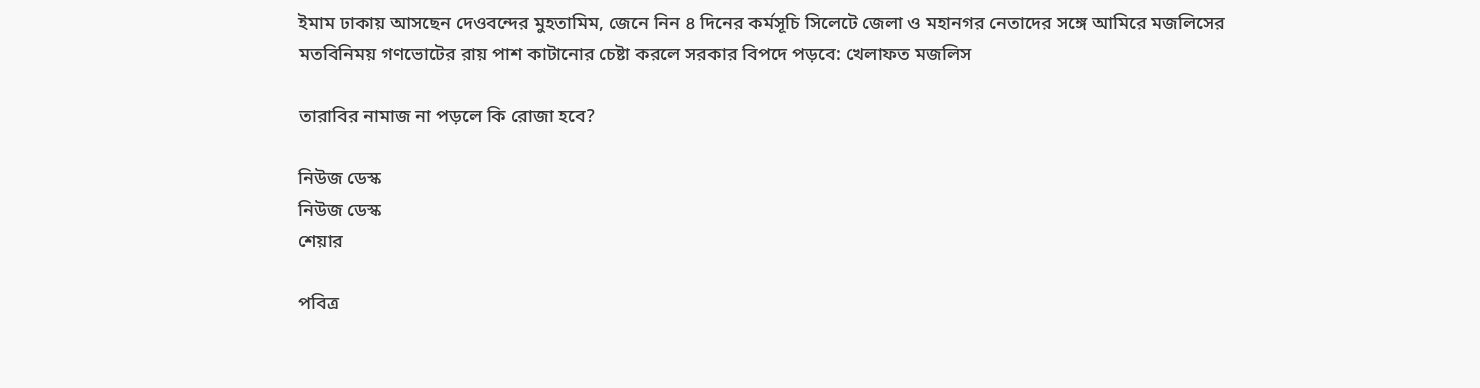ইমাম ঢাকায় আসছেন দেওবন্দের মুহতামিম, জেনে নিন ৪ দিনের কর্মসূচি সিলেটে জেলা ও মহানগর নেতাদের সঙ্গে আমিরে মজলিসের মতবিনিময় গণভোটের রায় পাশ কাটানোর চেষ্টা করলে সরকার বিপদে পড়বে: খেলাফত মজলিস

তারাবির নামাজ না পড়লে কি রোজা হবে?

নিউজ ডেস্ক
নিউজ ডেস্ক
শেয়ার

পবিত্র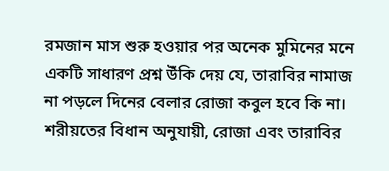রমজান মাস শুরু হওয়ার পর অনেক মুমিনের মনে একটি সাধারণ প্রশ্ন উঁকি দেয় যে, তারাবির নামাজ না পড়লে দিনের বেলার রোজা কবুল হবে কি না। শরীয়তের বিধান অনুযায়ী, রোজা এবং তারাবির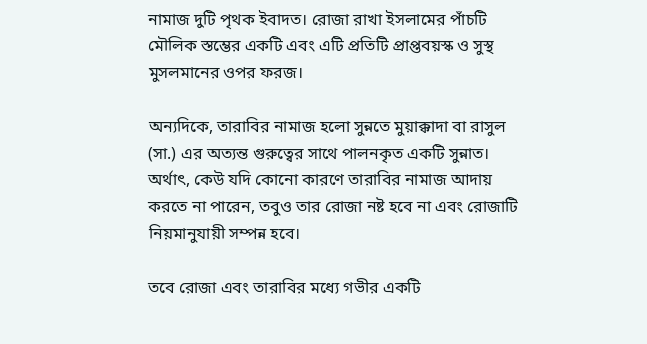নামাজ দুটি পৃথক ইবাদত। রোজা রাখা ইসলামের পাঁচটি মৌলিক স্তম্ভের একটি এবং এটি প্রতিটি প্রাপ্তবয়স্ক ও সুস্থ মুসলমানের ওপর ফরজ।

অন্যদিকে, তারাবির নামাজ হলো সুন্নতে মুয়াক্কাদা বা রাসুল (সা.) এর অত্যন্ত গুরুত্বের সাথে পালনকৃত একটি সুন্নাত। অর্থাৎ, কেউ যদি কোনো কারণে তারাবির নামাজ আদায় করতে না পারেন, তবুও তার রোজা নষ্ট হবে না এবং রোজাটি নিয়মানুযায়ী সম্পন্ন হবে।

তবে রোজা এবং তারাবির মধ্যে গভীর একটি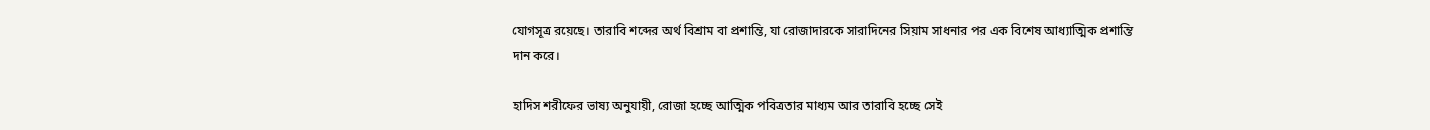যোগসূত্র রয়েছে। তারাবি শব্দের অর্থ বিশ্রাম বা প্রশান্তি, যা রোজাদারকে সারাদিনের সিয়াম সাধনার পর এক বিশেষ আধ্যাত্মিক প্রশান্তি দান করে।

হাদিস শরীফের ভাষ্য অনুযায়ী, রোজা হচ্ছে আত্মিক পবিত্রতার মাধ্যম আর তারাবি হচ্ছে সেই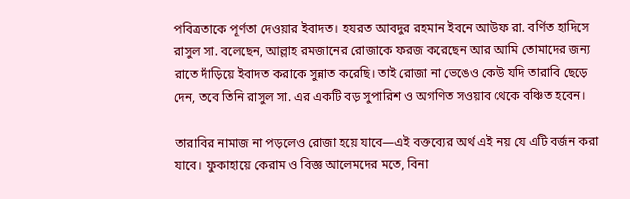পবিত্রতাকে পূর্ণতা দেওয়ার ইবাদত। হযরত আবদুর রহমান ইবনে আউফ রা. বর্ণিত হাদিসে রাসুল সা. বলেছেন, আল্লাহ রমজানের রোজাকে ফরজ করেছেন আর আমি তোমাদের জন্য রাতে দাঁড়িয়ে ইবাদত করাকে সুন্নাত করেছি। তাই রোজা না ভেঙেও কেউ যদি তারাবি ছেড়ে দেন, তবে তিনি রাসুল সা. এর একটি বড় সুপারিশ ও অগণিত সওয়াব থেকে বঞ্চিত হবেন।

তারাবির নামাজ না পড়লেও রোজা হয়ে যাবে—এই বক্তব্যের অর্থ এই নয় যে এটি বর্জন করা যাবে। ফুকাহায়ে কেরাম ও বিজ্ঞ আলেমদের মতে, বিনা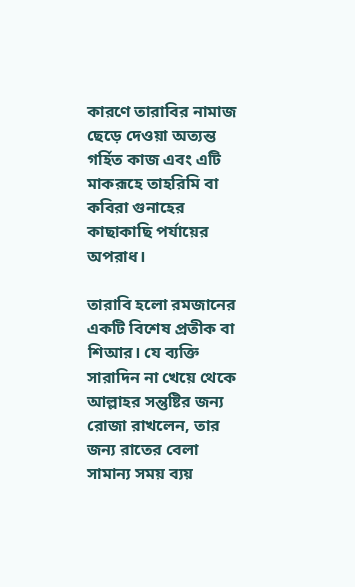কারণে তারাবির নামাজ ছেড়ে দেওয়া অত্যন্ত গর্হিত কাজ এবং এটি মাকরূহে তাহরিমি বা কবিরা গুনাহের কাছাকাছি পর্যায়ের অপরাধ।

তারাবি হলো রমজানের একটি বিশেষ প্রতীক বা শিআর। যে ব্যক্তি সারাদিন না খেয়ে থেকে আল্লাহর সন্তুষ্টির জন্য রোজা রাখলেন, তার জন্য রাতের বেলা সামান্য সময় ব্যয়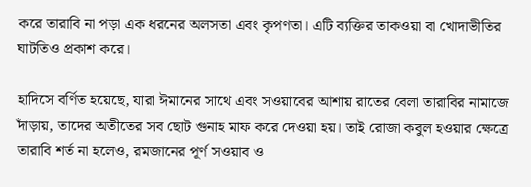করে তারাবি না পড়া এক ধরনের অলসতা এবং কৃপণতা। এটি ব্যক্তির তাকওয়া বা খোদাভীতির ঘাটতিও প্রকাশ করে।

হাদিসে বর্ণিত হয়েছে, যারা ঈমানের সাথে এবং সওয়াবের আশায় রাতের বেলা তারাবির নামাজে দাঁড়ায়, তাদের অতীতের সব ছোট গুনাহ মাফ করে দেওয়া হয়। তাই রোজা কবুল হওয়ার ক্ষেত্রে তারাবি শর্ত না হলেও, রমজানের পূর্ণ সওয়াব ও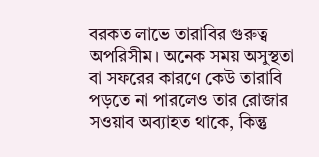বরকত লাভে তারাবির গুরুত্ব অপরিসীম। অনেক সময় অসুস্থতা বা সফরের কারণে কেউ তারাবি পড়তে না পারলেও তার রোজার সওয়াব অব্যাহত থাকে, কিন্তু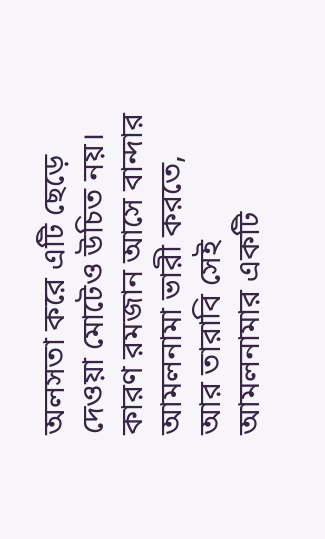অলসতা করে এটি ছেড়ে দেওয়া মোটেও উচিত নয়। কারণ রমজান আসে বান্দার আমলনামা ভারী করতে, আর তারাবি সেই আমলনামার একটি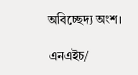অবিচ্ছেদ্য অংশ।

এনএইচ/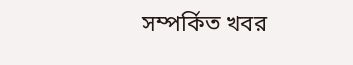সম্পর্কিত খবর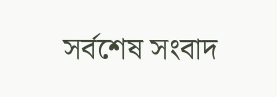সর্বশেষ সংবাদ